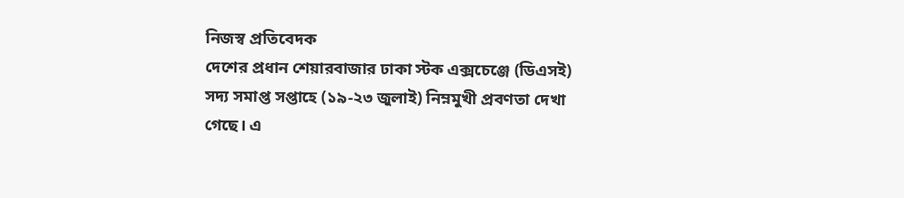নিজস্ব প্রতিবেদক
দেশের প্রধান শেয়ারবাজার ঢাকা স্টক এক্সচেঞ্জে (ডিএসই) সদ্য সমাপ্ত সপ্তাহে (১৯-২৩ জুলাই) নিম্নমুখী প্রবণতা দেখা গেছে। এ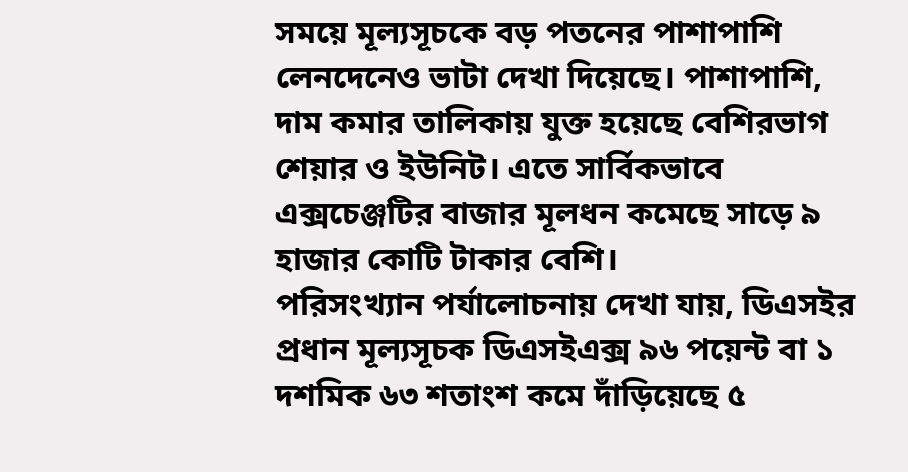সময়ে মূল্যসূচকে বড় পতনের পাশাপাশি লেনদেনেও ভাটা দেখা দিয়েছে। পাশাপাশি, দাম কমার তালিকায় যুক্ত হয়েছে বেশিরভাগ শেয়ার ও ইউনিট। এতে সার্বিকভাবে এক্সচেঞ্জটির বাজার মূলধন কমেছে সাড়ে ৯ হাজার কোটি টাকার বেশি।
পরিসংখ্যান পর্যালোচনায় দেখা যায়, ডিএসইর প্রধান মূল্যসূচক ডিএসইএক্স ৯৬ পয়েন্ট বা ১ দশমিক ৬৩ শতাংশ কমে দাঁড়িয়েছে ৫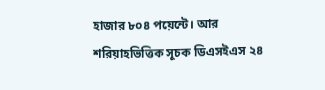হাজার ৮০৪ পয়েন্টে। আর শরিয়াহভিত্তিক সূচক ডিএসইএস ২৪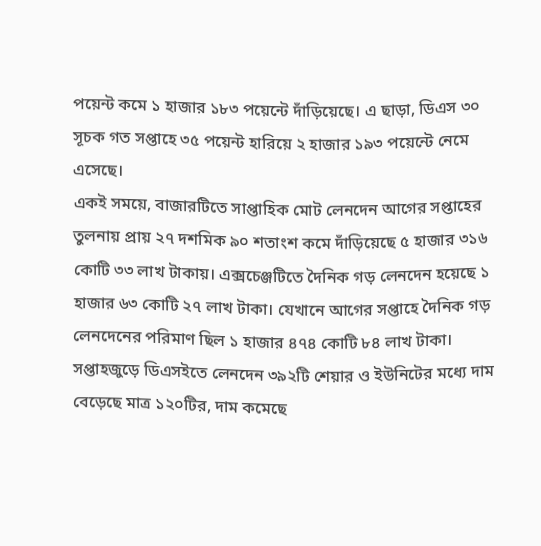পয়েন্ট কমে ১ হাজার ১৮৩ পয়েন্টে দাঁড়িয়েছে। এ ছাড়া, ডিএস ৩০ সূচক গত সপ্তাহে ৩৫ পয়েন্ট হারিয়ে ২ হাজার ১৯৩ পয়েন্টে নেমে এসেছে।
একই সময়ে, বাজারটিতে সাপ্তাহিক মোট লেনদেন আগের সপ্তাহের তুলনায় প্রায় ২৭ দশমিক ৯০ শতাংশ কমে দাঁড়িয়েছে ৫ হাজার ৩১৬ কোটি ৩৩ লাখ টাকায়। এক্সচেঞ্জটিতে দৈনিক গড় লেনদেন হয়েছে ১ হাজার ৬৩ কোটি ২৭ লাখ টাকা। যেখানে আগের সপ্তাহে দৈনিক গড় লেনদেনের পরিমাণ ছিল ১ হাজার ৪৭৪ কোটি ৮৪ লাখ টাকা।
সপ্তাহজুড়ে ডিএসইতে লেনদেন ৩৯২টি শেয়ার ও ইউনিটের মধ্যে দাম বেড়েছে মাত্র ১২০টির, দাম কমেছে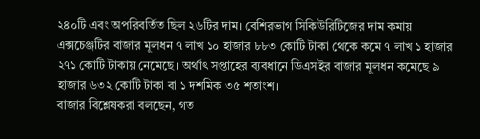২৪০টি এবং অপরিবর্তিত ছিল ২৬টির দাম। বেশিরভাগ সিকিউরিটিজের দাম কমায় এক্সচেঞ্জটির বাজার মূলধন ৭ লাখ ১০ হাজার ৮৮৩ কোটি টাকা থেকে কমে ৭ লাখ ১ হাজার ২৭১ কোটি টাকায় নেমেছে। অর্থাৎ সপ্তাহের ব্যবধানে ডিএসইর বাজার মূলধন কমেছে ৯ হাজার ৬৩২ কোটি টাকা বা ১ দশমিক ৩৫ শতাংশ।
বাজার বিশ্লেষকরা বলছেন, গত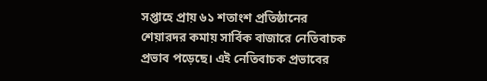সপ্তাহে প্রায় ৬১ শতাংশ প্রতিষ্ঠানের শেয়ারদর কমায় সার্বিক বাজারে নেতিবাচক প্রভাব পড়েছে। এই নেতিবাচক প্রভাবের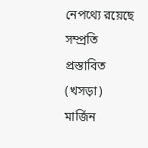নেপথ্যে রয়েছে সম্প্রতি প্রস্তাবিত (খসড়া) মার্জিন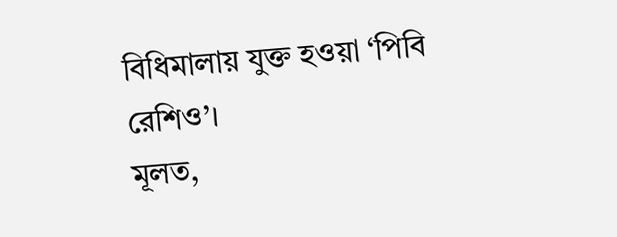বিধিমালায় যুক্ত হওয়া ‘পিবি রেশিও’।
মূলত,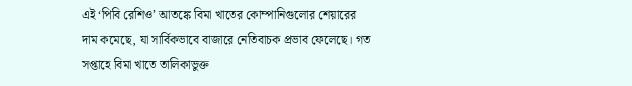এই ‘পিবি রেশিও’ আতঙ্কে বিমা খাতের কোম্পানিগুলোর শেয়ারের দাম কমেছে, যা সার্বিকভাবে বাজারে নেতিবাচক প্রভাব ফেলেছে। গত সপ্তাহে বিমা খাতে তালিকাভুক্ত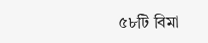৫৮টি বিমা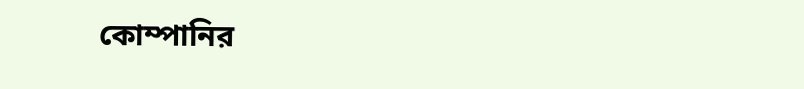কোম্পানির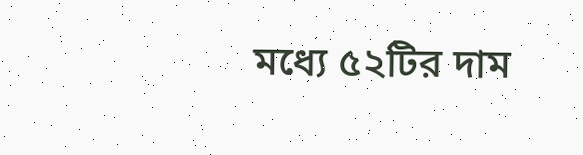মধ্যে ৫২টির দাম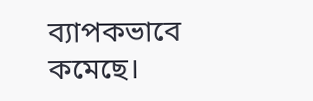ব্যাপকভাবে কমেছে।